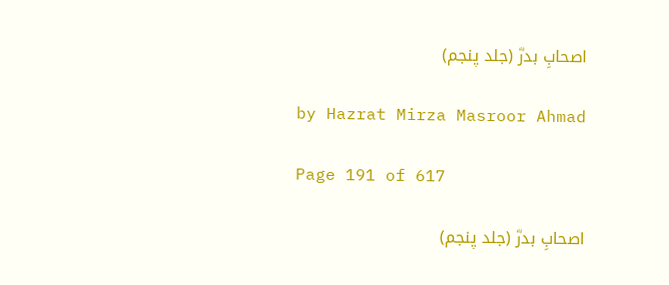اصحابِ بدرؓ (جلد پنجم)

by Hazrat Mirza Masroor Ahmad

Page 191 of 617

اصحابِ بدرؓ (جلد پنجم)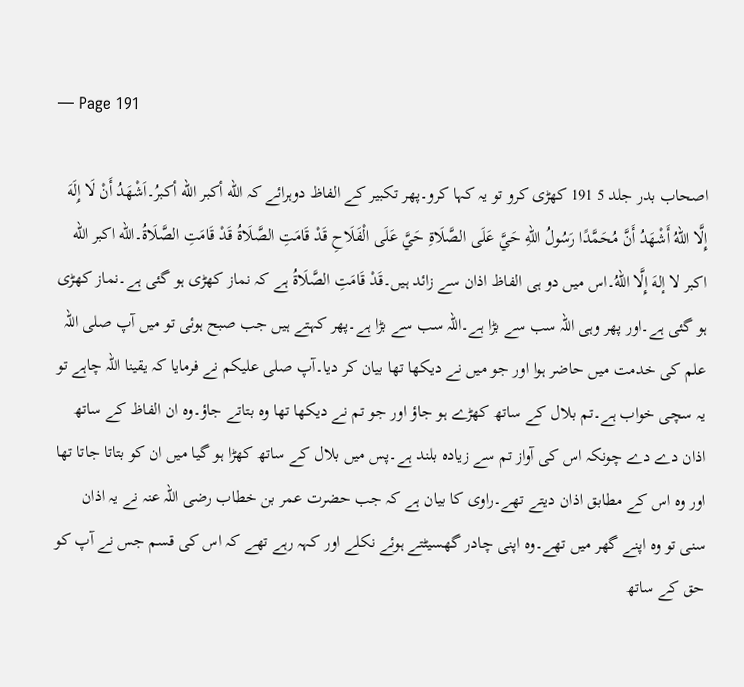— Page 191

اصحاب بدر جلد 5 191 کھڑی کرو تو یہ کہا کرو۔پھر تکبیر کے الفاظ دوہرائے کہ الله أكبر الله أكبرُ۔اَشْهَدُ أَنْ لَا إِلَهَ إِلَّا اللهُ أَشْهَدُ أَنَّ مُحَمَّدًا رَسُولُ اللهِ حَيَّ عَلَى الصَّلَاةِ حَيَّ عَلَى الْفَلَاحِ قَدْ قَامَتِ الصَّلَاةُ قَدْ قَامَتِ الصَّلَاةُ۔الله اكبر الله اكبر لا إلهَ إِلَّا اللهُ۔اس میں دو ہی الفاظ اذان سے زائد ہیں۔قَدْ قَامَتِ الصَّلَاةُ ہے کہ نماز کھڑی ہو گئی ہے۔نماز کھڑی ہو گئی ہے۔اور پھر وہی اللہ سب سے بڑا ہے۔اللہ سب سے بڑا ہے۔پھر کہتے ہیں جب صبح ہوئی تو میں آپ صلی اللہ علم کی خدمت میں حاضر ہوا اور جو میں نے دیکھا تھا بیان کر دیا۔آپ صلی علیکم نے فرمایا کہ یقینا اللہ چاہے تو یہ سچی خواب ہے۔تم بلال کے ساتھ کھڑے ہو جاؤ اور جو تم نے دیکھا تھا وہ بتاتے جاؤ۔وہ ان الفاظ کے ساتھ اذان دے دے چونکہ اس کی آواز تم سے زیادہ بلند ہے۔پس میں بلال کے ساتھ کھڑا ہو گیا میں ان کو بتاتا جاتا تھا اور وہ اس کے مطابق اذان دیتے تھے۔راوی کا بیان ہے کہ جب حضرت عمر بن خطاب رضی اللہ عنہ نے یہ اذان سنی تو وہ اپنے گھر میں تھے۔وہ اپنی چادر گھسیٹتے ہوئے نکلے اور کہہ رہے تھے کہ اس کی قسم جس نے آپ کو حق کے ساتھ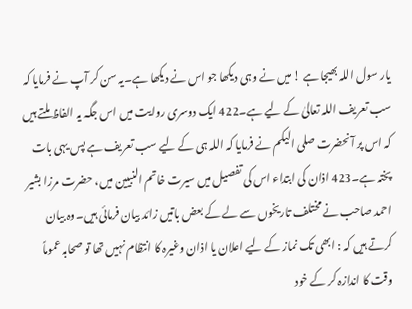یار سول اللہ بھیجا ہے ! میں نے وہی دیکھا جو اس نے دیکھا ہے۔یہ سن کر آپ نے فرمایا کہ سب تعریف اللہ تعالیٰ کے لیے ہے۔422 ایک دوسری روایت میں اس جگہ یہ الفاظ ملتے ہیں کہ اس پر آنحضرت صلی الیکم نے فرمایا کہ اللہ ہی کے لیے سب تعریف ہے پس یہی بات پختہ ہے۔423 اذان کی ابتداء اس کی تفصیل میں سیرت خاتم النبیین میں، حضرت مرزا بشیر احمد صاحب نے مختلف تاریخوں سے لے کے بعض باتیں زائد بیان فرمائی ہیں۔وہ بیان کرتے ہیں کہ : ابھی تک نماز کے لیے اعلان یا اذان وغیرہ کا انتظام نہیں تھا تو صحابہ عموماً وقت کا اندازہ کر کے خود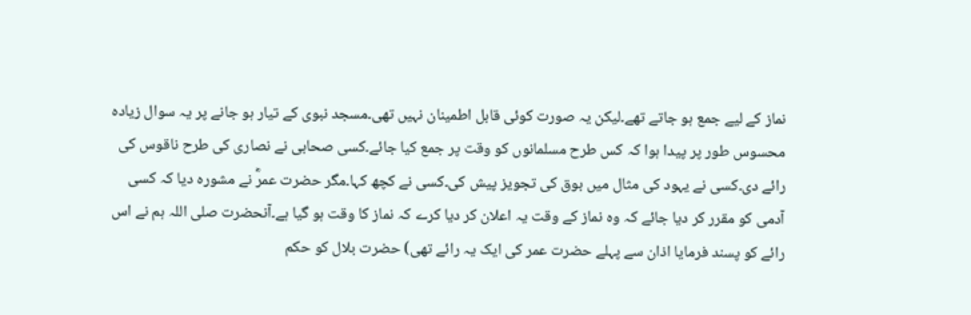نماز کے لیے جمع ہو جاتے تھے۔لیکن یہ صورت کوئی قابل اطمینان نہیں تھی۔مسجد نبوی کے تیار ہو جانے پر یہ سوال زیادہ محسوس طور پر پیدا ہوا کہ کس طرح مسلمانوں کو وقت پر جمع کیا جائے۔کسی صحابی نے نصاری کی طرح ناقوس کی رائے دی۔کسی نے یہود کی مثال میں بوق کی تجویز پیش کی۔کسی نے کچھ کہا۔مگر حضرت عمرؓ نے مشورہ دیا کہ کسی آدمی کو مقرر کر دیا جائے کہ وہ نماز کے وقت یہ اعلان کر دیا کرے کہ نماز کا وقت ہو گیا ہے۔آنحضرت صلی اللہ ہم نے اس رائے کو پسند فرمایا اذان سے پہلے حضرت عمر کی ایک یہ رائے تھی) حضرت بلال کو حکم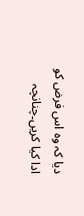دیا کہ وہ اس فرض کو ادا کیا کریں۔چنانچہ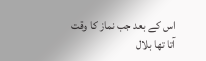اس کے بعد جب نماز کا وقت آتا تھا بلال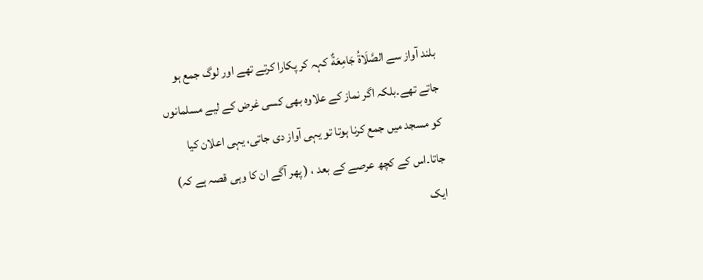بلند آواز سے الصَّلَاةُ جَامِعَةٌ کہہ کر پکارا کرتے تھے اور لوگ جمع ہو جاتے تھے۔بلکہ اگر نماز کے علاوہ بھی کسی غرض کے لیے مسلمانوں کو مسجد میں جمع کرنا ہوتا تو یہی آواز دی جاتی، یہی اعلان کیا جاتا۔اس کے کچھ عرصے کے بعد ، ( پھر آگے ان کا وہی قصہ ہے کہ) ایک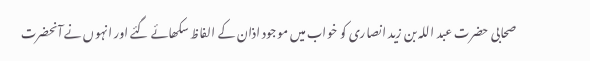صحابی حضرت عبد اللہ بن زید انصاری کو خواب میں موجود اذان کے الفاظ سکھائے گئے اور انہوں نے آنحضرت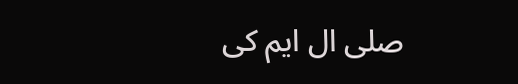صلی ال ایم کی